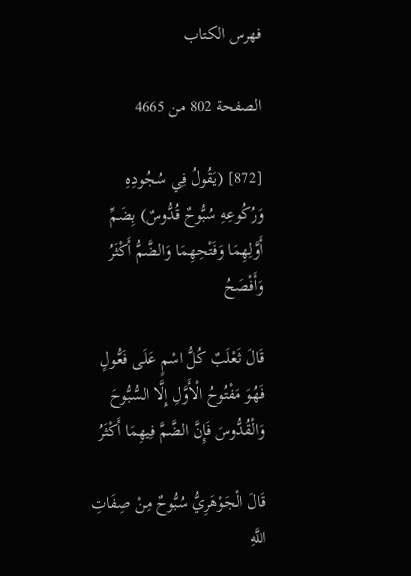فهرس الكتاب

الصفحة 802 من 4665

[872] (يَقُولُ فِي سُجُودِهِ وَرُكُوعِهِ سُبُّوحٌ قُدُّوسٌ) بِضَمِّ أَوَّلِهِمَا وَفَتْحِهِمَا وَالضَّمُّ أَكْثَرُ وَأَفْصَحُ

قَالَ ثَعْلَبٌ كُلُّ اسْمٍ عَلَى فَعُّولٍ فَهُوَ مَفْتُوحُ الْأَوَّلِ إِلَّا السُّبُّوحَ وَالْقُدُّوسَ فَإِنَّ الضَّمَّ فِيهِمَا أَكْثَرُ

قَالَ الْجَوْهَرِيُّ سُبُّوحٌ مِنْ صِفَاتِ اللَّهِ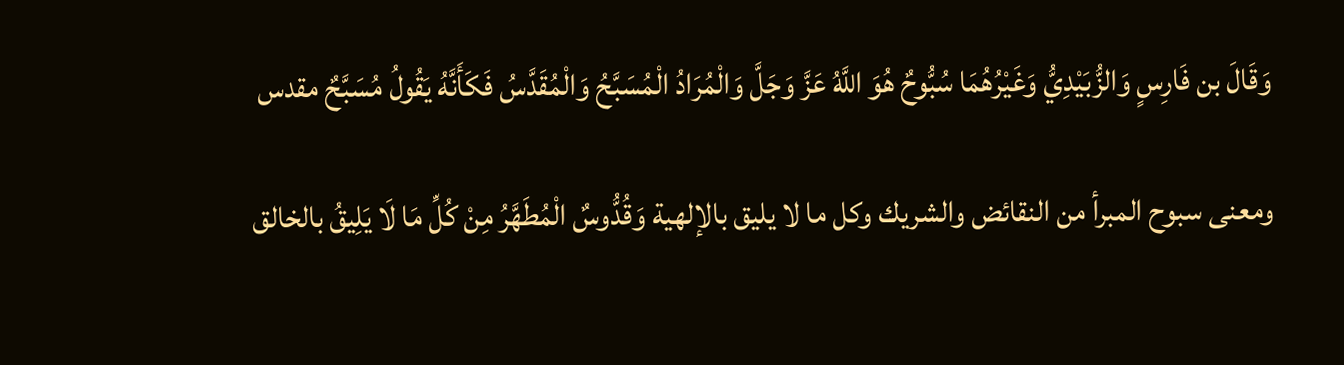وَقَالَ بن فَارِسٍ وَالزُّبَيْدِيُّ وَغَيْرُهُمَا سُبُّوحٌ هُوَ اللَّهُ عَزَّ وَجَلَّ وَالْمُرَادُ الْمُسَبَّحُ وَالْمُقَدَّسُ فَكَأَنَّهُ يَقُولُ مُسَبَّحٌ مقدس

ومعنى سبوح المبرأ من النقائض والشريك وكل ما لا يليق بالإلهية وَقُدُّوسٌ الْمُطَهَّرُ مِنْ كُلِّ مَا لَا يَلِيقُ بالخالق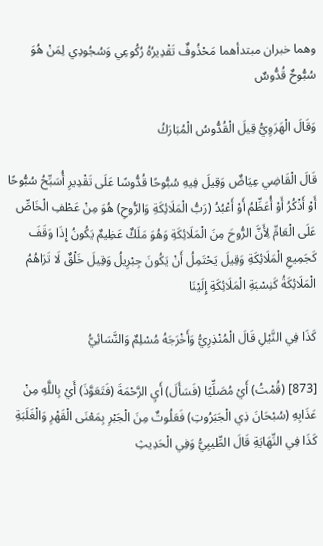وهما خبران مبتدأهما مَحْذُوفٌ تَقْدِيرُهُ رُكُوعِي وَسُجُودِي لِمَنْ هُوَ سُبُّوحٌ قُدُّوسٌ

وَقَالَ الْهَرَوِيُّ قِيلَ الْقُدُّوسُ الْمُبَارَكُ

قَالَ الْقَاضِي عِيَاضٌ وَقِيلَ فِيهِ سُبُّوحًا قُدُّوسًا عَلَى تَقْدِيرِ أُسَبِّحُ سُبُّوحًا أَوْ أَذْكُرُ أَوْ أُعَظِّمُ أَوْ أَعْبُدُ (رَبُّ الْمَلَائِكَةِ وَالرُّوحِ) هُوَ مِنْ عَطْفِ الْخَاصِّ عَلَى الْعَامِّ لِأَنَّ الرُّوحَ مِنَ الْمَلَائِكَةِ وَهُوَ مَلَكٌ عَظِيمٌ يَكُونُ إِذَا وَقَفَ كَجَمِيعِ الْمَلَائِكَةِ وَقِيلَ يَحْتَمِلُ أَنْ يَكُونَ جِبْرِيلُ وَقِيلَ خَلْقٌ لَا تَرَاهُمُ الْمَلَائِكَةُ كَنِسْبَةِ الْمَلَائِكَةِ إِلَيْنَا

كَذَا فِي النَّيْلِ قَالَ الْمُنْذِرِيُّ وَأَخْرَجَهُ مُسْلِمٌ وَالنَّسَائِيُّ

[873] (قُمْتُ) أَيْ مُصَلِّيًا (فَسَأَلَ) أَيِ الرَّحْمَةَ (فَتَعَوَّذَ) أَيْ بِاللَّهِ مِنْ عَذَابِهِ (سُبْحَانَ ذِي الْجَبَرُوتِ) فَعَلُوتٌ مِنَ الْجَبْرِ بِمَعْنَى الْقَهْرِ وَالْغَلَبَةِ كَذَا فِي النِّهَايَةِ قَالَ الطِّيبِيُّ وَفِي الْحَدِيثِ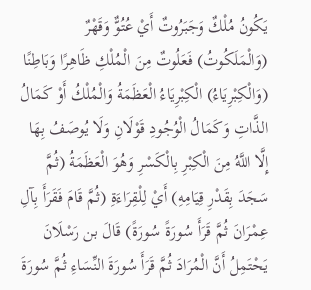يَكُونُ مُلْكٌ وَجَبَرُوتٌ أَيْ عُتُوٌّ وَقَهْرٌ (وَالْمَلَكُوتُ) فَعَلُوتٌ مِنَ الْمُلْكِ ظَاهِرًا وَبَاطِنًا (وَالْكِبْرِيَاءُ) الْكِبْرِيَاءُ الْعَظَمَةُ وَالْمُلْكُ أَوْ كَمَالُ الذَّاتِ وَكَمَالُ الْوُجُودِ قَوْلَانِ وَلَا يُوصَفُ بِهَا إِلَّا اللَّهُ مِنَ الْكِبْرِ بِالْكَسْرِ وَهُوَ الْعَظَمَةُ (ثُمَّ سَجَدَ بِقَدْرِ قِيَامِهِ) أَيْ لِلْقِرَاءَةِ (ثُمَّ قَامَ فَقَرَأَ بِآلِ عِمْرَانَ ثُمَّ قَرَأَ سُورَةً سُورَةً) قَالَ بن رَسْلَانَ يَحْتَمِلُ أَنَّ الْمُرَادَ ثُمَّ قَرَأَ سُورَةَ النِّسَاءِ ثُمَّ سُورَةَ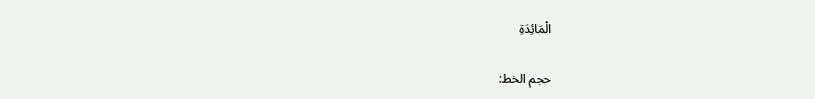الْمَائِدَةِ

حجم الخط: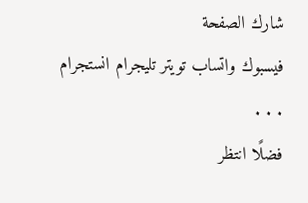شارك الصفحة
فيسبوك واتساب تويتر تليجرام انستجرام
. . .
فضلًا انتظر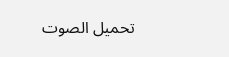تحميل الصوت